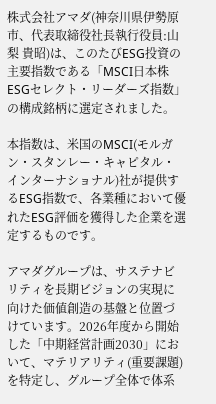株式会社アマダ(神奈川県伊勢原市、代表取締役社長執行役員:山梨 貴昭)は、このたびESG投資の主要指数である「MSCI日本株ESGセレクト・リーダーズ指数」の構成銘柄に選定されました。

本指数は、米国のMSCI(モルガン・スタンレー・キャピタル・インターナショナル)社が提供するESG指数で、各業種において優れたESG評価を獲得した企業を選定するものです。

アマダグループは、サステナビリティを長期ビジョンの実現に向けた価値創造の基盤と位置づけています。2026年度から開始した「中期経営計画2030」において、マテリアリティ(重要課題)を特定し、グループ全体で体系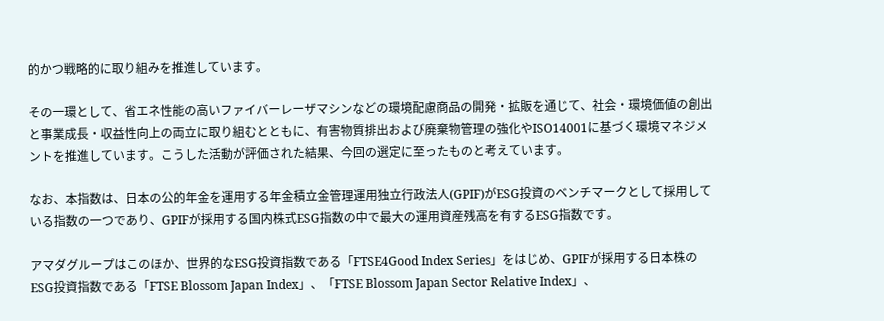的かつ戦略的に取り組みを推進しています。

その一環として、省エネ性能の高いファイバーレーザマシンなどの環境配慮商品の開発・拡販を通じて、社会・環境価値の創出と事業成長・収益性向上の両立に取り組むとともに、有害物質排出および廃棄物管理の強化やISO14001に基づく環境マネジメントを推進しています。こうした活動が評価された結果、今回の選定に至ったものと考えています。

なお、本指数は、日本の公的年金を運用する年金積立金管理運用独立行政法人(GPIF)がESG投資のベンチマークとして採用している指数の一つであり、GPIFが採用する国内株式ESG指数の中で最大の運用資産残高を有するESG指数です。

アマダグループはこのほか、世界的なESG投資指数である「FTSE4Good Index Series」をはじめ、GPIFが採用する日本株のESG投資指数である「FTSE Blossom Japan Index」、「FTSE Blossom Japan Sector Relative Index」、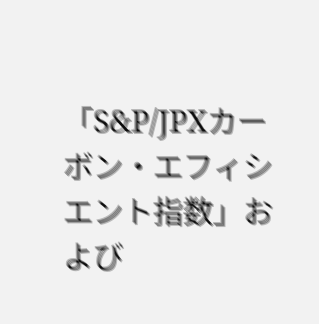「S&P/JPXカーボン・エフィシエント指数」および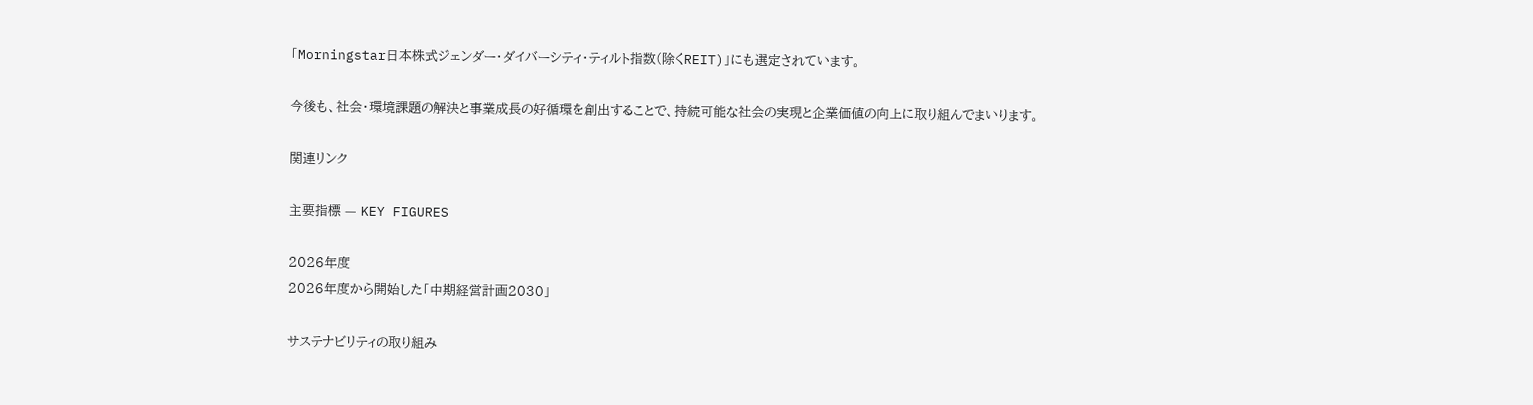「Morningstar日本株式ジェンダー・ダイバーシティ・ティルト指数(除くREIT)」にも選定されています。

今後も、社会・環境課題の解決と事業成長の好循環を創出することで、持続可能な社会の実現と企業価値の向上に取り組んでまいります。

関連リンク

主要指標 — KEY FIGURES

2026年度
2026年度から開始した「中期経営計画2030」

サステナビリティの取り組み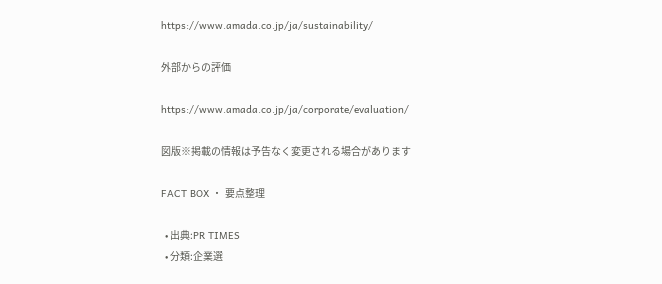https://www.amada.co.jp/ja/sustainability/

外部からの評価

https://www.amada.co.jp/ja/corporate/evaluation/

図版※掲載の情報は予告なく変更される場合があります

FACT BOX ・ 要点整理

  • 出典:PR TIMES
  • 分類:企業選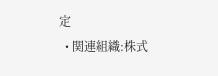定
  • 関連組織:株式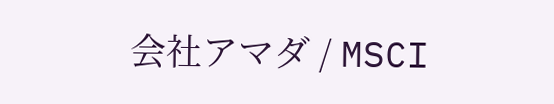会社アマダ / MSCI